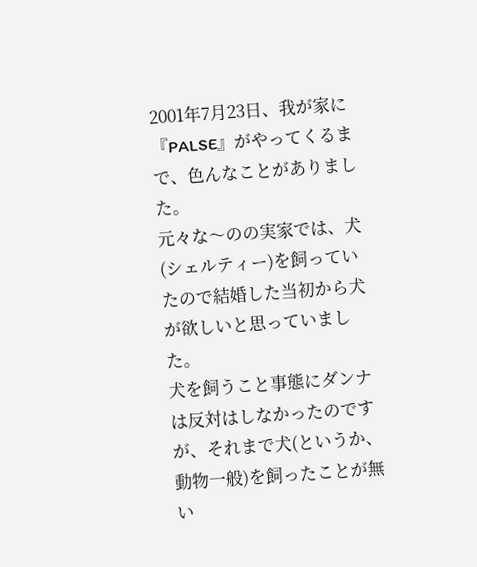2001年7月23日、我が家に『PALSE』がやってくるまで、色んなことがありました。
元々な〜のの実家では、犬(シェルティー)を飼っていたので結婚した当初から犬が欲しいと思っていました。
犬を飼うこと事態にダンナは反対はしなかったのですが、それまで犬(というか、動物一般)を飼ったことが無い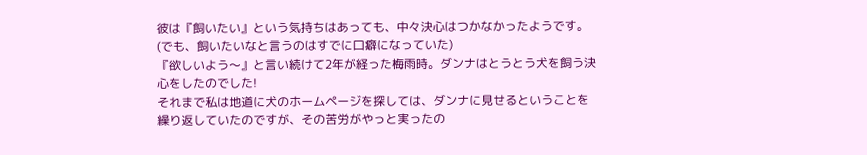彼は『飼いたい』という気持ちはあっても、中々決心はつかなかったようです。(でも、飼いたいなと言うのはすでに口癖になっていた)
『欲しいよう〜』と言い続けて2年が経った梅雨時。ダンナはとうとう犬を飼う決心をしたのでした!
それまで私は地道に犬のホームページを探しては、ダンナに見せるということを繰り返していたのですが、その苦労がやっと実ったの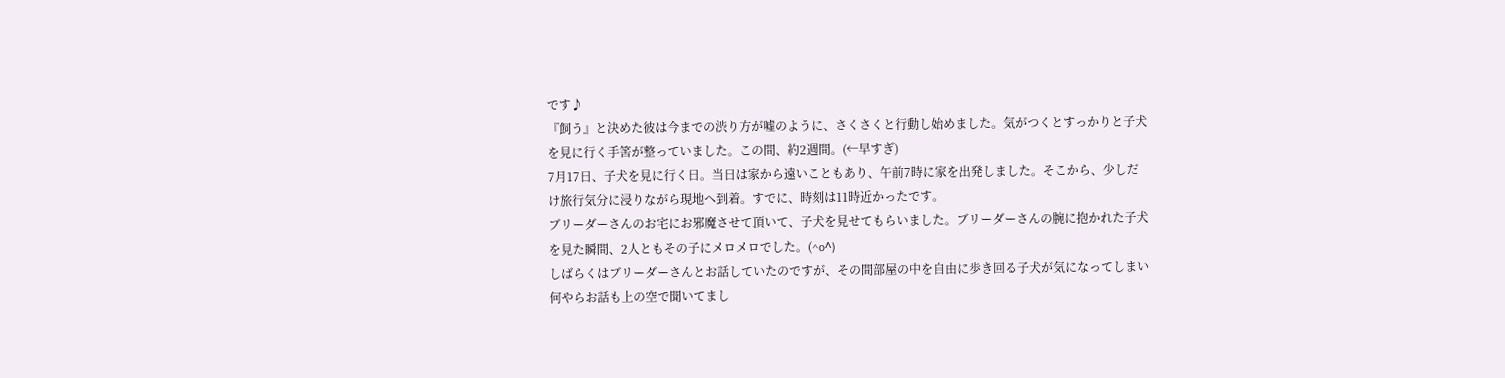です♪
『飼う』と決めた彼は今までの渋り方が嘘のように、さくさくと行動し始めました。気がつくとすっかりと子犬を見に行く手筈が整っていました。この間、約2週間。(←早すぎ)
7月17日、子犬を見に行く日。当日は家から遠いこともあり、午前7時に家を出発しました。そこから、少しだけ旅行気分に浸りながら現地へ到着。すでに、時刻は11時近かったです。
ブリーダーさんのお宅にお邪魔させて頂いて、子犬を見せてもらいました。ブリーダーさんの腕に抱かれた子犬を見た瞬間、2人ともその子にメロメロでした。(^o^)
しばらくはブリーダーさんとお話していたのですが、その間部屋の中を自由に歩き回る子犬が気になってしまい何やらお話も上の空で聞いてまし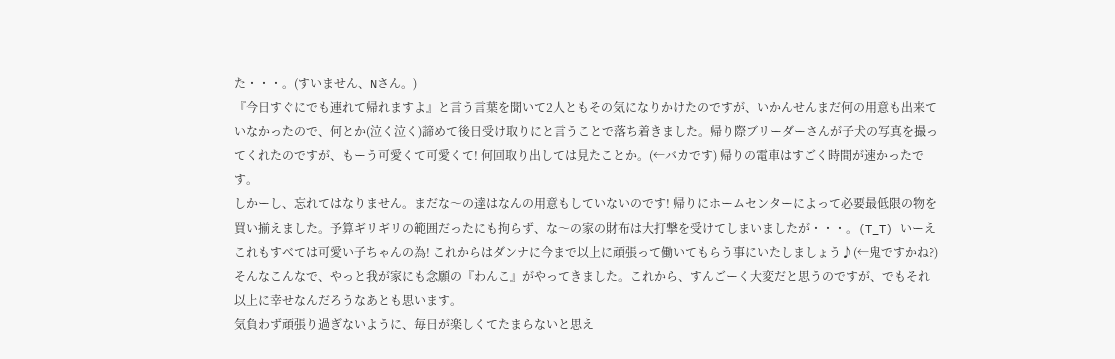た・・・。(すいません、Nさん。)
『今日すぐにでも連れて帰れますよ』と言う言葉を聞いて2人ともその気になりかけたのですが、いかんせんまだ何の用意も出来ていなかったので、何とか(泣く泣く)諦めて後日受け取りにと言うことで落ち着きました。帰り際ブリーダーさんが子犬の写真を撮ってくれたのですが、もーう可愛くて可愛くて! 何回取り出しては見たことか。(←バカです) 帰りの電車はすごく時間が速かったです。
しかーし、忘れてはなりません。まだな〜の達はなんの用意もしていないのです! 帰りにホームセンターによって必要最低限の物を買い揃えました。予算ギリギリの範囲だったにも拘らず、な〜の家の財布は大打撃を受けてしまいましたが・・・。(T_T) いーえこれもすべては可愛い子ちゃんの為! これからはダンナに今まで以上に頑張って働いてもらう事にいたしましょう♪(←鬼ですかね?)
そんなこんなで、やっと我が家にも念願の『わんこ』がやってきました。これから、すんごーく大変だと思うのですが、でもそれ以上に幸せなんだろうなあとも思います。
気負わず頑張り過ぎないように、毎日が楽しくてたまらないと思え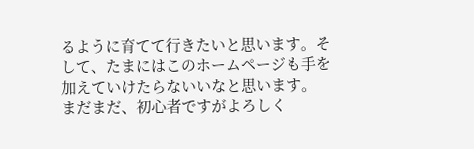るように育てて行きたいと思います。そして、たまにはこのホームページも手を加えていけたらないいなと思います。
まだまだ、初心者ですがよろしく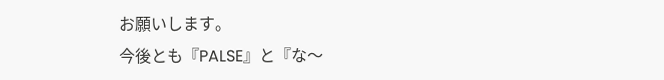お願いします。
今後とも『PALSE』と『な〜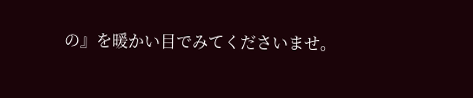の』を暖かい目でみてくださいませ。